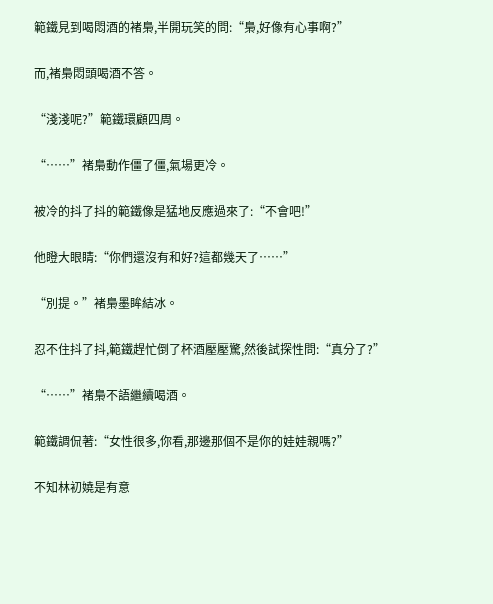範鐵見到喝悶酒的褚梟,半開玩笑的問:“梟,好像有心事啊?”

而,褚梟悶頭喝酒不答。

“淺淺呢?”範鐵環顧四周。

“……”褚梟動作僵了僵,氣場更冷。

被冷的抖了抖的範鐵像是猛地反應過來了:“不會吧!”

他瞪大眼睛:“你們還沒有和好?這都幾天了……”

“別提。”褚梟墨眸結冰。

忍不住抖了抖,範鐵趕忙倒了杯酒壓壓驚,然後試探性問:“真分了?”

“……”褚梟不語繼續喝酒。

範鐵調侃著:“女性很多,你看,那邊那個不是你的娃娃親嗎?”

不知林初嬈是有意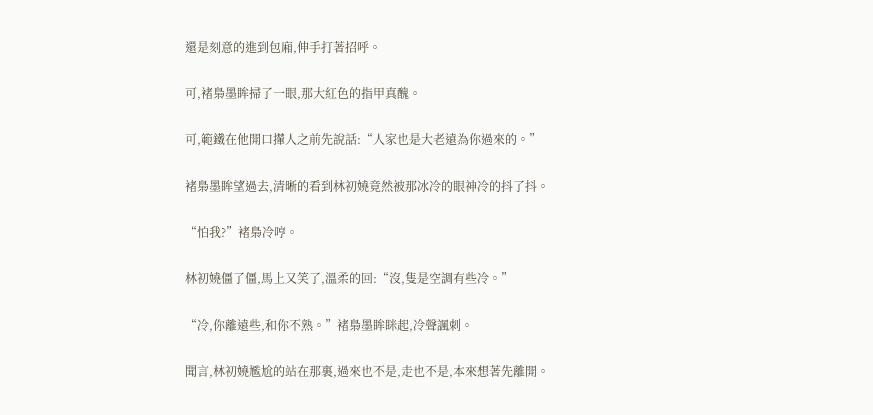還是刻意的進到包廂,伸手打著招呼。

可,褚梟墨眸掃了一眼,那大紅色的指甲真醜。

可,範鐵在他開口攆人之前先說話:“人家也是大老遠為你過來的。”

褚梟墨眸望過去,清晰的看到林初嬈竟然被那冰冷的眼神冷的抖了抖。

“怕我?”褚梟冷哼。

林初嬈僵了僵,馬上又笑了,溫柔的回:“沒,隻是空調有些冷。”

“冷,你離遠些,和你不熟。”褚梟墨眸眯起,冷聲諷刺。

聞言,林初嬈尷尬的站在那裏,過來也不是,走也不是,本來想著先離開。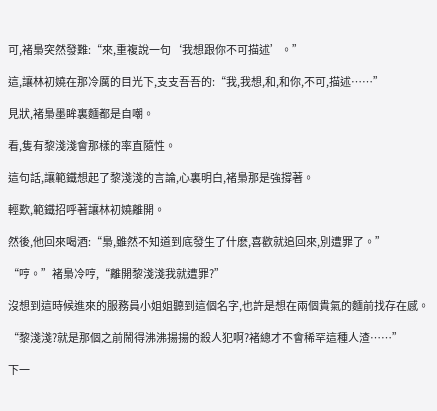可,褚梟突然發難:“來,重複說一句‘我想跟你不可描述’。”

這,讓林初嬈在那冷厲的目光下,支支吾吾的:“我,我想,和,和你,不可,描述……”

見狀,褚梟墨眸裏麵都是自嘲。

看,隻有黎淺淺會那樣的率直隨性。

這句話,讓範鐵想起了黎淺淺的言論,心裏明白,褚梟那是強撐著。

輕歎,範鐵招呼著讓林初嬈離開。

然後,他回來喝酒:“梟,雖然不知道到底發生了什麽,喜歡就追回來,別遭罪了。”

“哼。”褚梟冷哼,“離開黎淺淺我就遭罪?”

沒想到這時候進來的服務員小姐姐聽到這個名字,也許是想在兩個貴氣的麵前找存在感。

“黎淺淺?就是那個之前鬧得沸沸揚揚的殺人犯啊?褚總才不會稀罕這種人渣……”

下一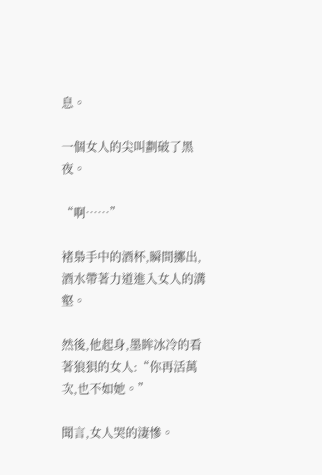息。

一個女人的尖叫劃破了黑夜。

“啊……”

褚梟手中的酒杯,瞬間擲出,酒水帶著力道進入女人的溝壑。

然後,他起身,墨眸冰冷的看著狼狽的女人:“你再活萬次,也不如她。”

聞言,女人哭的淒慘。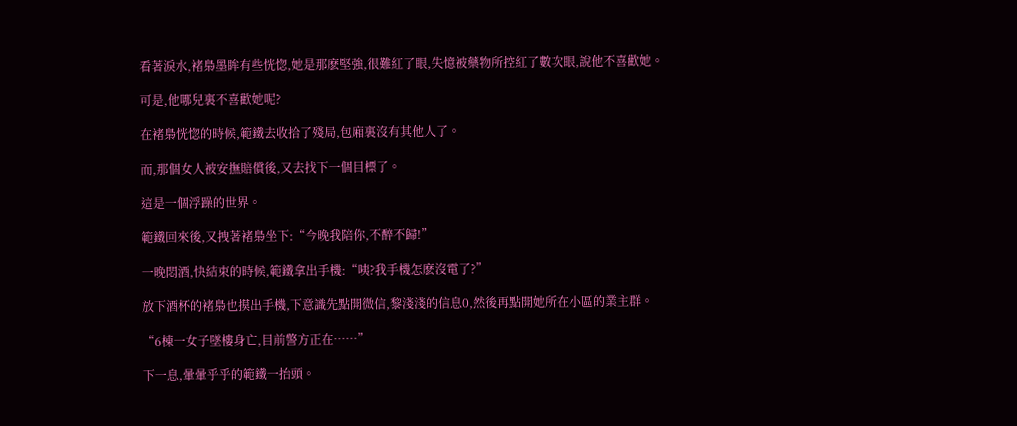看著淚水,褚梟墨眸有些恍惚,她是那麽堅強,很難紅了眼,失憶被藥物所控紅了數次眼,說他不喜歡她。

可是,他哪兒裏不喜歡她呢?

在褚梟恍惚的時候,範鐵去收拾了殘局,包廂裏沒有其他人了。

而,那個女人被安撫賠償後,又去找下一個目標了。

這是一個浮躁的世界。

範鐵回來後,又拽著褚梟坐下:“今晚我陪你,不醉不歸!”

一晚悶酒,快結束的時候,範鐵拿出手機:“咦?我手機怎麽沒電了?”

放下酒杯的褚梟也摸出手機,下意識先點開微信,黎淺淺的信息0,然後再點開她所在小區的業主群。

“6棟一女子墜樓身亡,目前警方正在……”

下一息,暈暈乎乎的範鐵一抬頭。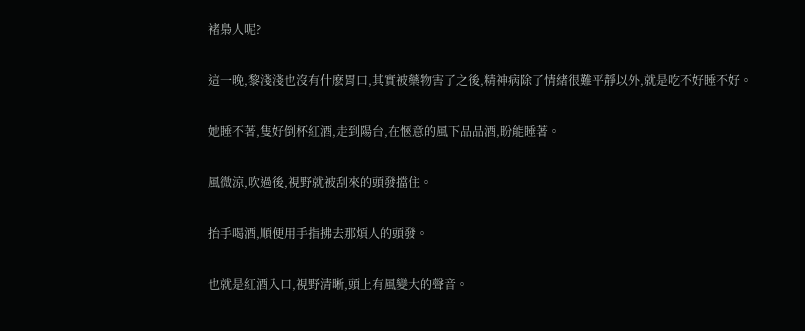褚梟人呢?

這一晚,黎淺淺也沒有什麽胃口,其實被藥物害了之後,精神病除了情緒很難平靜以外,就是吃不好睡不好。

她睡不著,隻好倒杯紅酒,走到陽台,在愜意的風下品品酒,盼能睡著。

風微涼,吹過後,視野就被刮來的頭發擋住。

抬手喝酒,順便用手指拂去那煩人的頭發。

也就是紅酒入口,視野清晰,頭上有風變大的聲音。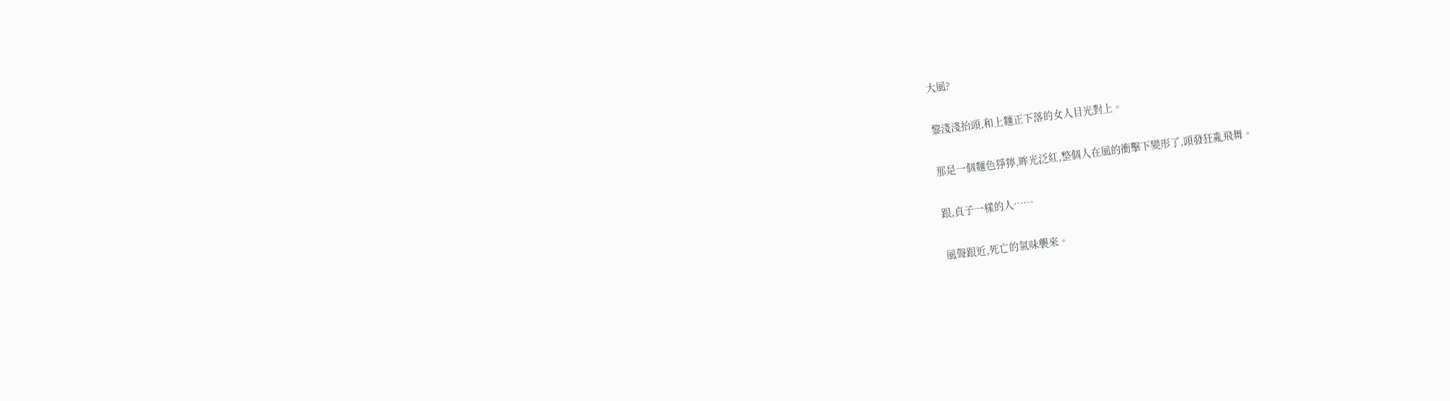大風?

黎淺淺抬頭,和上麵正下落的女人目光對上。

那是一個麵色猙獰,眸光泛紅,整個人在風的衝擊下變形了,頭發狂亂飛舞。

跟,貞子一樣的人……

風聲跟近,死亡的氣味襲來。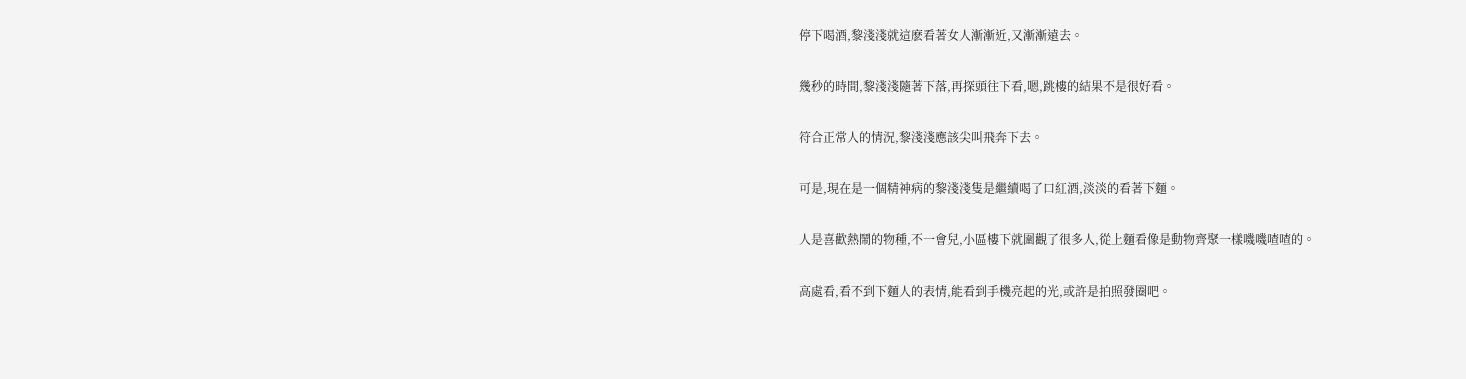停下喝酒,黎淺淺就這麽看著女人漸漸近,又漸漸遠去。

幾秒的時間,黎淺淺隨著下落,再探頭往下看,嗯,跳樓的結果不是很好看。

符合正常人的情況,黎淺淺應該尖叫飛奔下去。

可是,現在是一個精神病的黎淺淺隻是繼續喝了口紅酒,淡淡的看著下麵。

人是喜歡熱鬧的物種,不一會兒,小區樓下就圍觀了很多人,從上麵看像是動物齊聚一樣嘰嘰喳喳的。

高處看,看不到下麵人的表情,能看到手機亮起的光,或許是拍照發圈吧。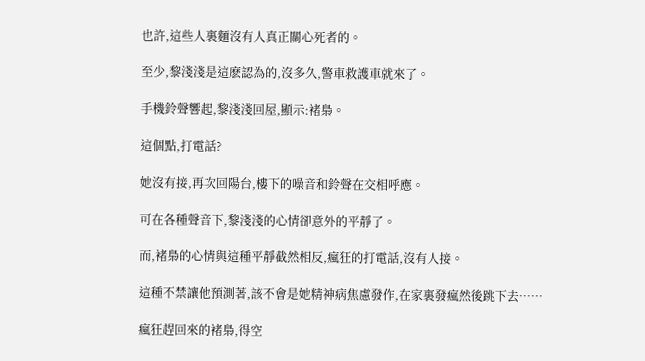也許,這些人裏麵沒有人真正關心死者的。

至少,黎淺淺是這麽認為的,沒多久,警車救護車就來了。

手機鈴聲響起,黎淺淺回屋,顯示:褚梟。

這個點,打電話?

她沒有接,再次回陽台,樓下的噪音和鈴聲在交相呼應。

可在各種聲音下,黎淺淺的心情卻意外的平靜了。

而,褚梟的心情與這種平靜截然相反,瘋狂的打電話,沒有人接。

這種不禁讓他預測著,該不會是她精神病焦慮發作,在家裏發瘋然後跳下去……

瘋狂趕回來的褚梟,得空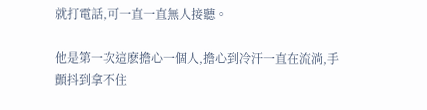就打電話,可一直一直無人接聽。

他是第一次這麽擔心一個人,擔心到冷汗一直在流淌,手顫抖到拿不住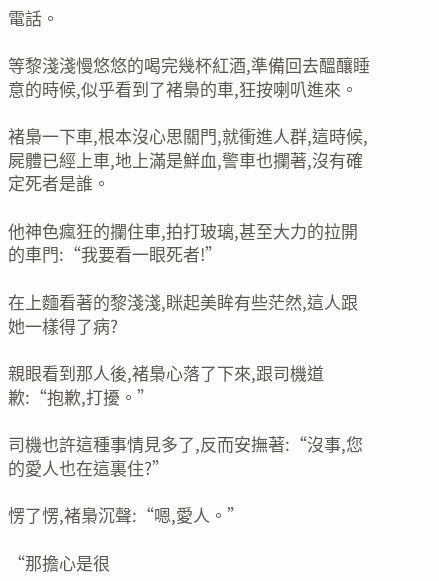電話。

等黎淺淺慢悠悠的喝完幾杯紅酒,準備回去醞釀睡意的時候,似乎看到了褚梟的車,狂按喇叭進來。

褚梟一下車,根本沒心思關門,就衝進人群,這時候,屍體已經上車,地上滿是鮮血,警車也攔著,沒有確定死者是誰。

他神色瘋狂的攔住車,拍打玻璃,甚至大力的拉開的車門:“我要看一眼死者!”

在上麵看著的黎淺淺,眯起美眸有些茫然,這人跟她一樣得了病?

親眼看到那人後,褚梟心落了下來,跟司機道歉:“抱歉,打擾。”

司機也許這種事情見多了,反而安撫著:“沒事,您的愛人也在這裏住?”

愣了愣,褚梟沉聲:“嗯,愛人。”

“那擔心是很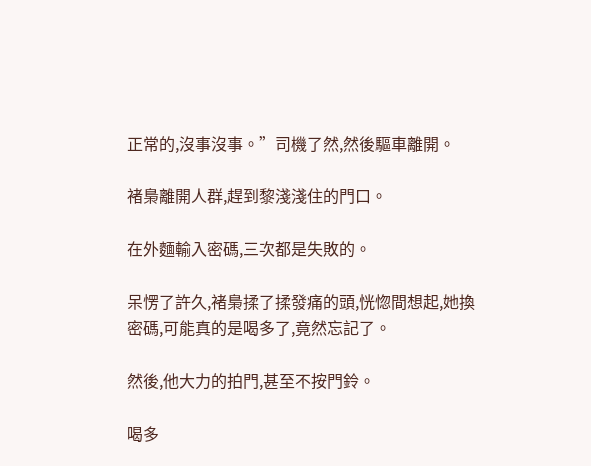正常的,沒事沒事。”司機了然,然後驅車離開。

褚梟離開人群,趕到黎淺淺住的門口。

在外麵輸入密碼,三次都是失敗的。

呆愣了許久,褚梟揉了揉發痛的頭,恍惚間想起,她換密碼,可能真的是喝多了,竟然忘記了。

然後,他大力的拍門,甚至不按門鈴。

喝多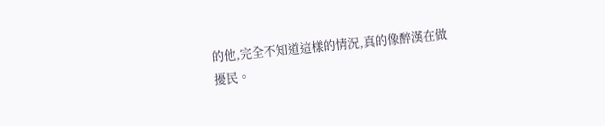的他,完全不知道這樣的情況,真的像醉漢在做擾民。